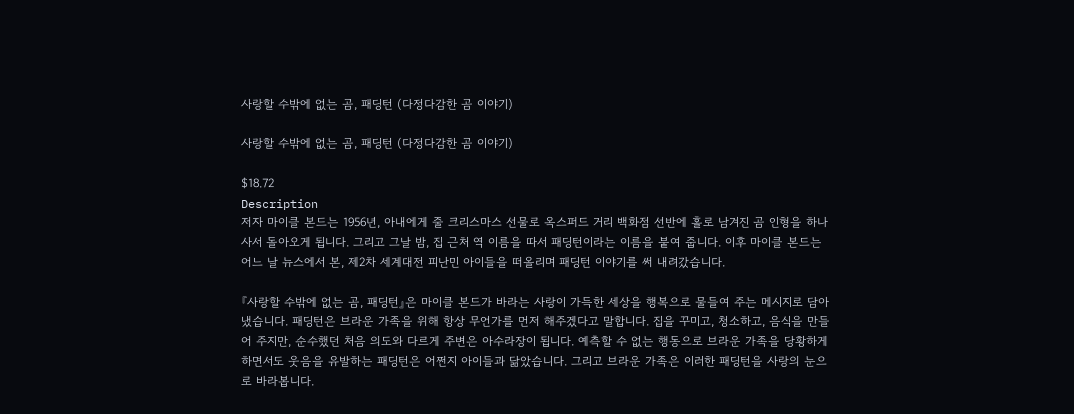사랑할 수밖에 없는 곰, 패딩턴 (다정다감한 곰 이야기)

사랑할 수밖에 없는 곰, 패딩턴 (다정다감한 곰 이야기)

$18.72
Description
저자 마이클 본드는 1956년, 아내에게 줄 크리스마스 선물로 옥스퍼드 거리 백화점 선반에 홀로 남겨진 곰 인형을 하나 사서 돌아오게 됩니다. 그리고 그날 밤, 집 근처 역 이름을 따서 패딩턴이라는 이름을 붙여 줍니다. 이후 마이클 본드는 어느 날 뉴스에서 본, 제2차 세계대전 피난민 아이들을 떠올리며 패딩턴 이야기를 써 내려갔습니다.

『사랑할 수밖에 없는 곰, 패딩턴』은 마이클 본드가 바라는 사랑이 가득한 세상을 행복으로 물들여 주는 메시지로 담아냈습니다. 패딩턴은 브라운 가족을 위해 항상 무언가를 먼저 해주겠다고 말합니다. 집을 꾸미고, 청소하고, 음식을 만들어 주지만, 순수했던 처음 의도와 다르게 주변은 아수라장이 됩니다. 예측할 수 없는 행동으로 브라운 가족을 당황하게 하면서도 웃음을 유발하는 패딩턴은 어쩐지 아이들과 닮았습니다. 그리고 브라운 가족은 이러한 패딩턴을 사랑의 눈으로 바라봅니다.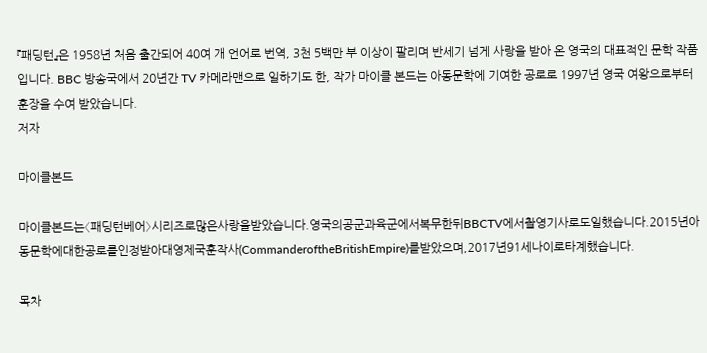『패딩턴』은 1958년 처음 출간되어 40여 개 언어로 번역, 3천 5백만 부 이상이 팔리며 반세기 넘게 사랑을 받아 온 영국의 대표적인 문학 작품입니다. BBC 방송국에서 20년간 TV 카메라맨으로 일하기도 한, 작가 마이클 본드는 아동문학에 기여한 공로로 1997년 영국 여왕으로부터 훈장을 수여 받았습니다.
저자

마이클본드

마이클본드는〈패딩턴베어〉시리즈로많은사랑을받았습니다.영국의공군과육군에서복무한뒤BBCTV에서촬영기사로도일했습니다.2015년아동문학에대한공로를인정받아대영제국훈작사(CommanderoftheBritishEmpire)를받았으며,2017년91세나이로타계했습니다.

목차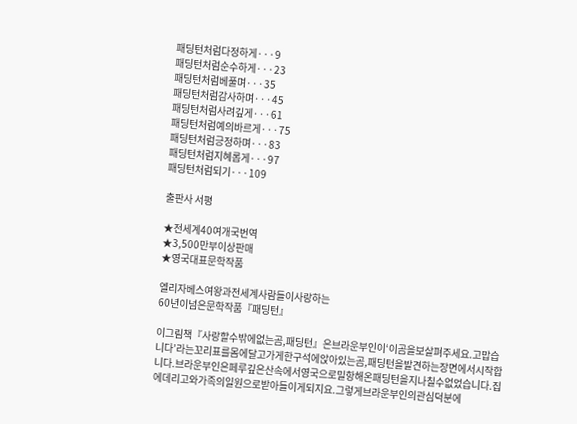패딩턴처럼다정하게···9
패딩턴처럼순수하게···23
패딩턴처럼베풀며···35
패딩턴처럼감사하며···45
패딩턴처럼사려깊게···61
패딩턴처럼예의바르게···75
패딩턴처럼긍정하며···83
패딩턴처럼지혜롭게···97
패딩턴처럼되기···109

출판사 서평

★전세계40여개국번역
★3,500만부이상판매
★영국대표문학작품

엘리자베스여왕과전세계사람들이사랑하는
60년이넘은문학작품『패딩턴』

이그림책『사랑할수밖에없는곰,패딩턴』은브라운부인이‘이곰을보살펴주세요.고맙습니다’라는꼬리표를몸에달고가게한구석에앉아있는곰,패딩턴을발견하는장면에서시작합니다.브라운부인은페루깊은산속에서영국으로밀항해온패딩턴을지나칠수없었습니다.집에데리고와가족의일원으로받아들이게되지요.그렇게브라운부인의관심덕분에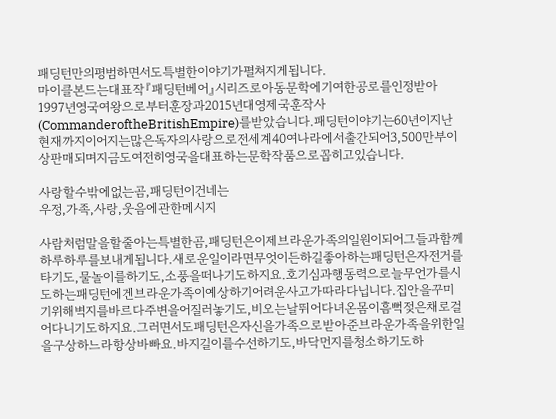패딩턴만의평범하면서도특별한이야기가펼쳐지게됩니다.
마이클본드는대표작『패딩턴베어』시리즈로아동문학에기여한공로를인정받아1997년영국여왕으로부터훈장과2015년대영제국훈작사(CommanderoftheBritishEmpire)를받았습니다.패딩턴이야기는60년이지난현재까지이어지는많은독자의사랑으로전세계40여나라에서출간되어3,500만부이상판매되며지금도여전히영국을대표하는문학작품으로꼽히고있습니다.

사랑할수밖에없는곰,패딩턴이건네는
우정,가족,사랑,웃음에관한메시지

사람처럼말을할줄아는특별한곰,패딩턴은이제브라운가족의일원이되어그들과함께하루하루를보내게됩니다.새로운일이라면무엇이든하길좋아하는패딩턴은자전거를타기도,물놀이를하기도,소풍을떠나기도하지요.호기심과행동력으로늘무언가를시도하는패딩턴에겐브라운가족이예상하기어려운사고가따라다닙니다.집안을꾸미기위해벽지를바르다주변을어질러놓기도,비오는날뛰어다녀온몸이흠뻑젖은채로걸어다니기도하지요.그러면서도패딩턴은자신을가족으로받아준브라운가족을위한일을구상하느라항상바빠요.바지길이를수선하기도,바닥먼지를청소하기도하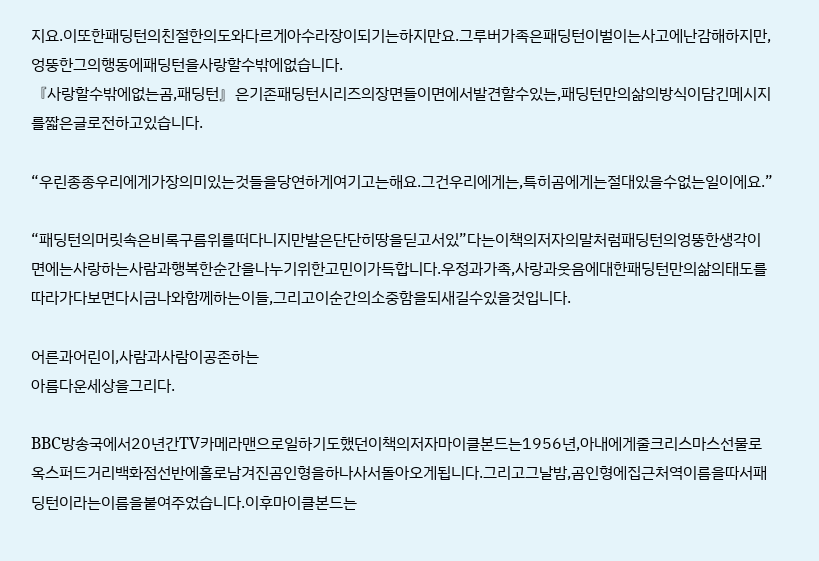지요.이또한패딩턴의친절한의도와다르게아수라장이되기는하지만요.그루버가족은패딩턴이벌이는사고에난감해하지만,엉뚱한그의행동에패딩턴을사랑할수밖에없습니다.
『사랑할수밖에없는곰,패딩턴』은기존패딩턴시리즈의장면들이면에서발견할수있는,패딩턴만의삶의방식이담긴메시지를짧은글로전하고있습니다.

“우린종종우리에게가장의미있는것들을당연하게여기고는해요.그건우리에게는,특히곰에게는절대있을수없는일이에요.”

“패딩턴의머릿속은비록구름위를떠다니지만발은단단히땅을딛고서있”다는이책의저자의말처럼패딩턴의엉뚱한생각이면에는사랑하는사람과행복한순간을나누기위한고민이가득합니다.우정과가족,사랑과웃음에대한패딩턴만의삶의태도를따라가다보면다시금나와함께하는이들,그리고이순간의소중함을되새길수있을것입니다.

어른과어린이,사람과사람이공존하는
아름다운세상을그리다.

BBC방송국에서20년간TV카메라맨으로일하기도했던이책의저자마이클본드는1956년,아내에게줄크리스마스선물로옥스퍼드거리백화점선반에홀로남겨진곰인형을하나사서돌아오게됩니다.그리고그날밤,곰인형에집근처역이름을따서패딩턴이라는이름을붙여주었습니다.이후마이클본드는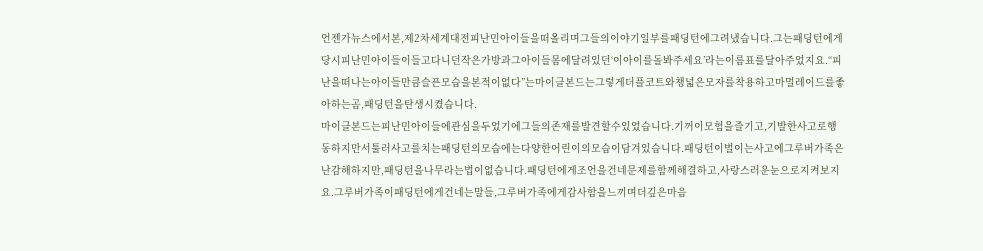언젠가뉴스에서본,제2차세계대전피난민아이들을떠올리며그들의이야기일부를패딩턴에그려냈습니다.그는패딩턴에게당시피난민아이들이들고다니던작은가방과그아이들몸에달려있던‘이아이를돌봐주세요’라는이름표를달아주었지요.“피난을떠나는아이들만큼슬픈모습을본적이없다”는마이클본드는그렇게더플코트와챙넓은모자를착용하고마멀레이드를좋아하는곰,패딩턴을탄생시켰습니다.
마이클본드는피난민아이들에관심을두었기에그들의존재를발견할수있었습니다.기꺼이모험을즐기고,기발한사고로행동하지만서툴러사고를치는패딩턴의모습에는다양한어린이의모습이담겨있습니다.패딩턴이벌이는사고에그루버가족은난감해하지만,패딩턴을나무라는법이없습니다.패딩턴에게조언을건네문제를함께해결하고,사랑스러운눈으로지켜보지요.그루버가족이패딩턴에게건네는말들,그루버가족에게감사함을느끼며더깊은마음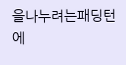을나누려는패딩턴에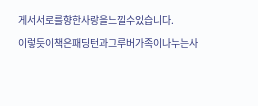게서서로를향한사랑을느낄수있습니다.
이렇듯이책은패딩턴과그루버가족이나누는사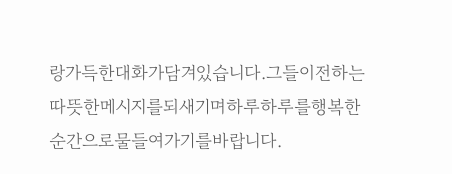랑가득한대화가담겨있습니다.그들이전하는따뜻한메시지를되새기며하루하루를행복한순간으로물들여가기를바랍니다.